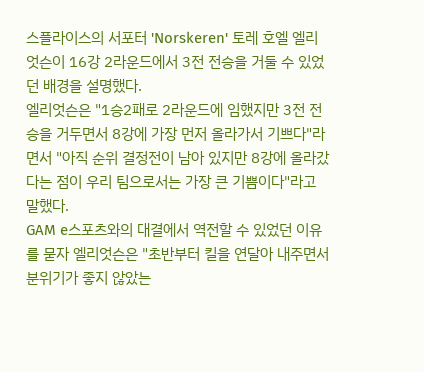스플라이스의 서포터 'Norskeren' 토레 호엘 엘리엇슨이 16강 2라운드에서 3전 전승을 거둘 수 있었던 배경을 설명했다.
엘리엇슨은 "1승2패로 2라운드에 임했지만 3전 전승을 거두면서 8강에 가장 먼저 올라가서 기쁘다"라면서 "아직 순위 결정전이 남아 있지만 8강에 올라갔다는 점이 우리 팀으로서는 가장 큰 기쁨이다"라고 말했다.
GAM e스포츠와의 대결에서 역전할 수 있었던 이유를 묻자 엘리엇슨은 "초반부터 킬을 연달아 내주면서 분위기가 좋지 않았는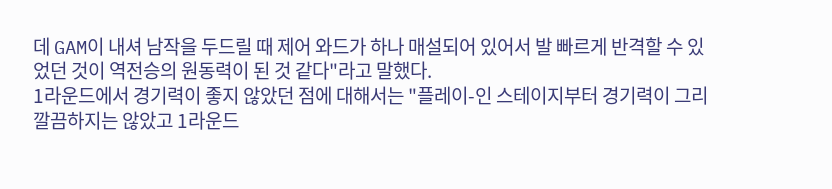데 GAM이 내셔 남작을 두드릴 때 제어 와드가 하나 매설되어 있어서 발 빠르게 반격할 수 있었던 것이 역전승의 원동력이 된 것 같다"라고 말했다.
1라운드에서 경기력이 좋지 않았던 점에 대해서는 "플레이-인 스테이지부터 경기력이 그리 깔끔하지는 않았고 1라운드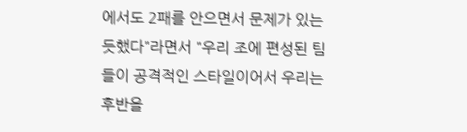에서도 2패를 안으면서 문제가 있는 듯했다"라면서 "우리 조에 편성된 팀들이 공격적인 스타일이어서 우리는 후반을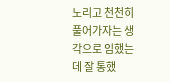노리고 천천히 풀어가자는 생각으로 임했는데 잘 통했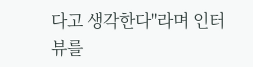다고 생각한다"라며 인터뷰를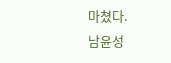마쳤다.
남윤성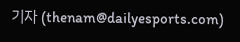기자 (thenam@dailyesports.com)